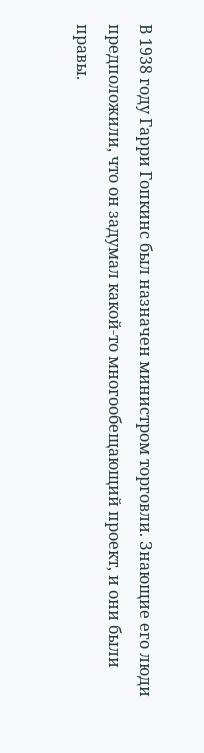В 1938 году Гарри Гопкинс был назначен министром торговли. Знающие его люди предположили, что он задумал какой-то многообещающий проект, и они были правы.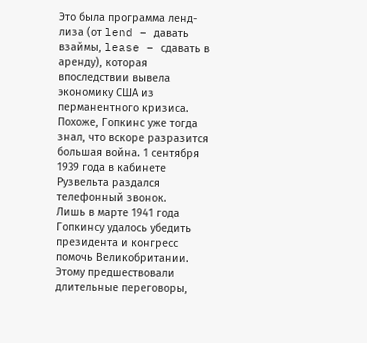Это была программа ленд-лиза (от lend – давать взаймы, lease – сдавать в аренду), которая впоследствии вывела экономику США из перманентного кризиса. Похоже, Гопкинс уже тогда знал, что вскоре разразится большая война. 1 сентября 1939 года в кабинете Рузвельта раздался телефонный звонок.
Лишь в марте 1941 года Гопкинсу удалось убедить президента и конгресс помочь Великобритании. Этому предшествовали длительные переговоры,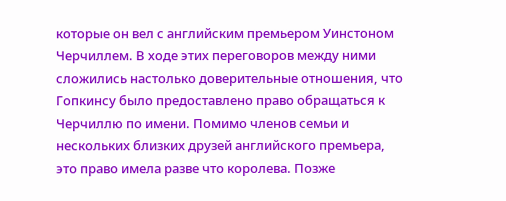которые он вел с английским премьером Уинстоном Черчиллем. В ходе этих переговоров между ними сложились настолько доверительные отношения, что Гопкинсу было предоставлено право обращаться к Черчиллю по имени. Помимо членов семьи и нескольких близких друзей английского премьера, это право имела разве что королева. Позже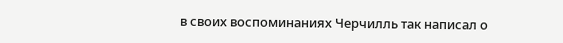в своих воспоминаниях Черчилль так написал о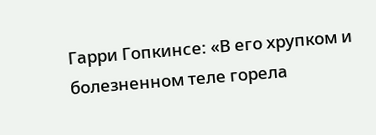Гарри Гопкинсе: «В его хрупком и болезненном теле горела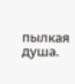пылкая душа.